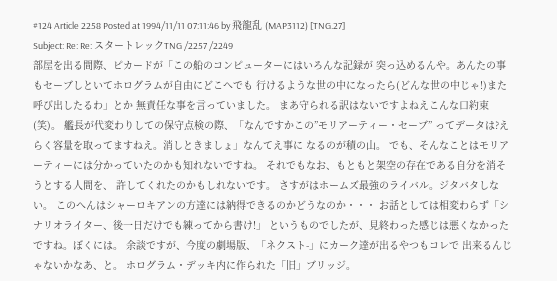#124 Article 2258 Posted at 1994/11/11 07:11:46 by 飛龍乱 (MAP3112) [TNG.27]
Subject: Re: Re: スタートレックTNG /2257 /2249
部屋を出る間際、ピカードが「この船のコンピューターにはいろんな記録が 突っ込めるんや。あんたの事もセーブしといてホログラムが自由にどこへでも 行けるような世の中になったら(どんな世の中じゃ!)また呼び出したるわ」とか 無責任な事を言っていました。 まあ守られる訳はないですよねえこんな口約束(笑)。 艦長が代変わりしての保守点検の際、「なんですかこの”モリアーティー・セーブ” ってデータは?えらく容量を取ってますねえ。消しときましょ」なんてえ事に なるのが積の山。 でも、そんなことはモリアーティーには分かっていたのかも知れないですね。 それでもなお、もともと架空の存在である自分を消そうとする人間を、 許してくれたのかもしれないです。 さすがはホームズ最強のライバル。ジタバタしない。 このへんはシャーロキアンの方達には納得できるのかどうなのか・・・ お話としては相変わらず「シナリオライター、後一日だけでも練ってから書け!」 というものでしたが、見終わった感じは悪くなかったですね。ぼくには。 余談ですが、今度の劇場版、「ネクスト-」にカーク達が出るやつもコレで 出来るんじゃないかなあ、と。 ホログラム・デッキ内に作られた「旧」ブリッジ。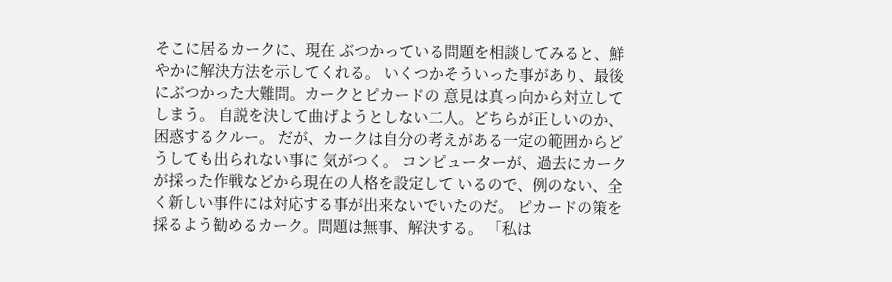そこに居るカークに、現在 ぶつかっている問題を相談してみると、鮮やかに解決方法を示してくれる。 いくつかそういった事があり、最後にぶつかった大難問。カークとピカードの 意見は真っ向から対立してしまう。 自説を決して曲げようとしない二人。どちらが正しいのか、困惑するクルー。 だが、カークは自分の考えがある一定の範囲からどうしても出られない事に 気がつく。 コンピューターが、過去にカークが採った作戦などから現在の人格を設定して いるので、例のない、全く新しい事件には対応する事が出来ないでいたのだ。 ピカードの策を採るよう勧めるカーク。問題は無事、解決する。 「私は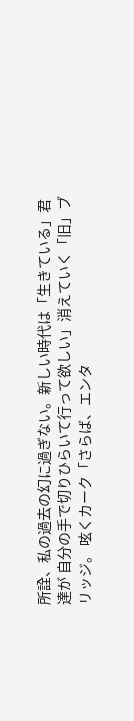所詮、私の過去の幻に過ぎない。新しい時代は「生きている」君達が 自分の手で切りひらいて行って欲しい」消えていく「旧」ブリッジ。 呟くカーク「さらば、エンタ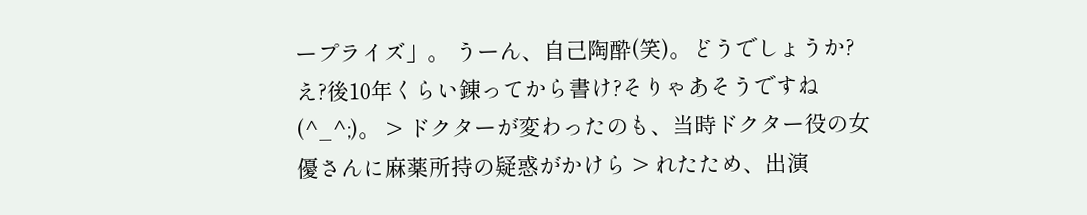ープライズ」。 うーん、自己陶酔(笑)。どうでしょうか? え?後10年くらい錬ってから書け?そりゃあそうですね(^_^;)。 > ドクターが変わったのも、当時ドクター役の女優さんに麻薬所持の疑惑がかけら > れたため、出演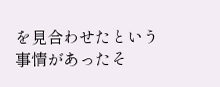を見合わせたという事情があったそ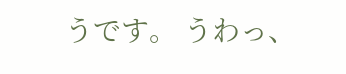うです。 うわっ、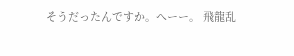そうだったんですか。へーー。 飛龍乱